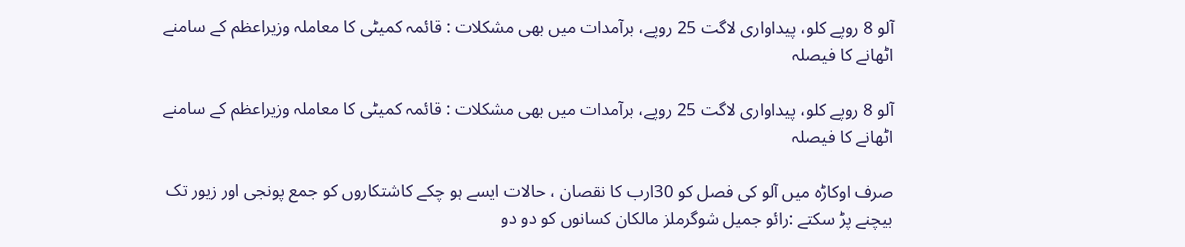آلو 8 روپے کلو، پیداواری لاگت 25 روپے، برآمدات میں بھی مشکلات : قائمہ کمیٹی کا معاملہ وزیراعظم کے سامنے اٹھانے کا فیصلہ

آلو 8 روپے کلو، پیداواری لاگت 25 روپے، برآمدات میں بھی مشکلات : قائمہ کمیٹی کا معاملہ وزیراعظم کے سامنے اٹھانے کا فیصلہ

صرف اوکاڑہ میں آلو کی فصل کو 30ارب کا نقصان ، حالات ایسے ہو چکے کاشتکاروں کو جمع پونجی اور زیور تک بیچنے پڑ سکتے :رائو جمیل شوگرملز مالکان کسانوں کو دو دو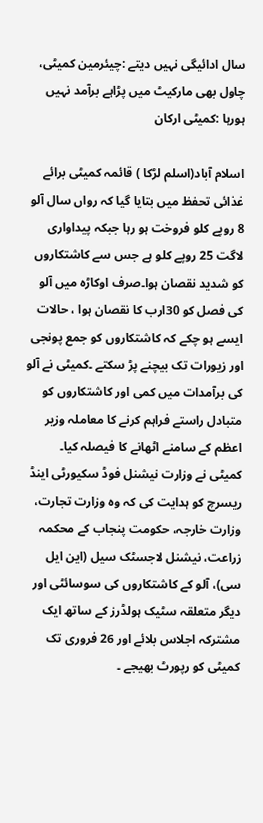سال ادائیگی نہیں دیتے :چیئرمین کمیٹی، چاول بھی مارکیٹ میں پڑاہے برآمد نہیں ہورہا :کمیٹی ارکان

اسلام آباد(اسلم لڑکا ) قائمہ کمیٹی برائے غذائی تحفظ میں بتایا گیا کہ رواں سال آلو 8 روپے کلو فروخت ہو رہا جبکہ پیداواری لاگت 25 روپے کلو ہے جس سے کاشتکاروں کو شدید نقصان ہوا۔صرف اوکاڑہ میں آلو کی فصل کو 30ارب کا نقصان ہوا ، حالات ایسے ہو چکے کہ کاشتکاروں کو جمع پونجی اور زیورات تک بیچنے پڑ سکتے ۔کمیٹی نے آلو کی برآمدات میں کمی اور کاشتکاروں کو متبادل راستے فراہم کرنے کا معاملہ وزیر اعظم کے سامنے اٹھانے کا فیصلہ کیا۔ کمیٹی نے وزارت نیشنل فوڈ سکیورٹی اینڈ ریسرچ کو ہدایت کی کہ وہ وزارت تجارت، وزارت خارجہ، حکومت پنجاب کے محکمہ زراعت، نیشنل لاجسٹک سیل (این ایل سی)، آلو کے کاشتکاروں کی سوسائٹی اور دیگر متعلقہ سٹیک ہولڈرز کے ساتھ ایک مشترکہ اجلاس بلائے اور 26 فروری تک کمیٹی کو رپورٹ بھیجے ۔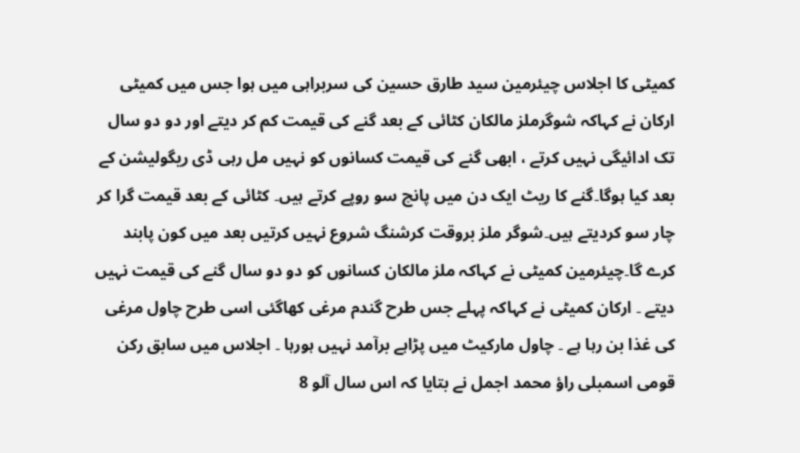کمیٹی کا اجلاس چیئرمین سید طارق حسین کی سربراہی میں ہوا جس میں کمیٹی ارکان نے کہاکہ شوگرملز مالکان کٹائی کے بعد گنے کی قیمت کم کر دیتے اور دو دو سال تک ادائیگی نہیں کرتے ، ابھی گنے کی قیمت کسانوں کو نہیں مل رہی ڈی ریگولیشن کے بعد کیا ہوگا۔گنے کا ریٹ ایک دن میں پانچ سو روپے کرتے ہیں۔ کٹائی کے بعد قیمت گرا کر چار سو کردیتے ہیں۔شوگر ملز بروقت کرشنگ شروع نہیں کرتیں بعد میں کون پابند کرے گا۔چیئرمین کمیٹی نے کہاکہ ملز مالکان کسانوں کو دو دو سال گنے کی قیمت نہیں دیتے ۔ ارکان کمیٹی نے کہاکہ پہلے جس طرح گندم مرغی کھاگئی اسی طرح چاول مرغی کی غذا بن رہا ہے ۔ چاول مارکیٹ میں پڑاہے برآمد نہیں ہورہا ۔ اجلاس میں سابق رکن قومی اسمبلی راؤ محمد اجمل نے بتایا کہ اس سال آلو 8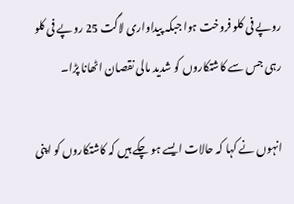روپے فی کلو فروخت ہوا جبکہ پیداواری لاگت 25 روپے فی کلو رہی جس سے کاشتکاروں کو شدید مالی نقصان اٹھانا پڑا۔

انہوں نے کہا کہ حالات ایسے ہو چکے ہیں کہ کاشتکاروں کو اپنی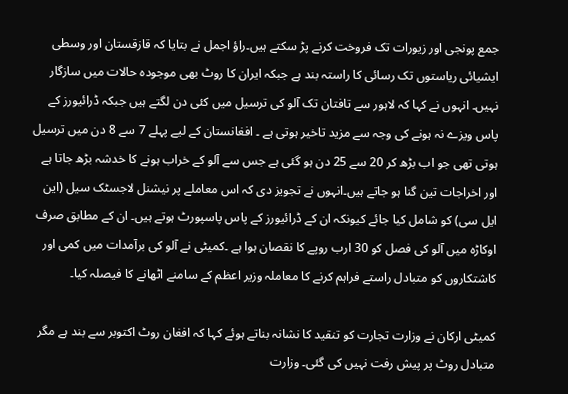جمع پونجی اور زیورات تک فروخت کرنے پڑ سکتے ہیں۔راؤ اجمل نے بتایا کہ قازقستان اور وسطی ایشیائی ریاستوں تک رسائی کا راستہ بند ہے جبکہ ایران کا روٹ بھی موجودہ حالات میں سازگار نہیں۔ انہوں نے کہا کہ لاہور سے تافتان تک آلو کی ترسیل میں کئی دن لگتے ہیں جبکہ ڈرائیورز کے پاس ویزے نہ ہونے کی وجہ سے مزید تاخیر ہوتی ہے ۔ افغانستان کے لیے پہلے 7 سے 8 دن میں ترسیل ہوتی تھی جو اب بڑھ کر 20 سے 25 دن ہو گئی ہے جس سے آلو کے خراب ہونے کا خدشہ بڑھ جاتا ہے اور اخراجات تین گنا ہو جاتے ہیں۔انہوں نے تجویز دی کہ اس معاملے پر نیشنل لاجسٹک سیل (این ایل سی) کو شامل کیا جائے کیونکہ ان کے ڈرائیورز کے پاس پاسپورٹ ہوتے ہیں۔ ان کے مطابق صرف اوکاڑہ میں آلو کی فصل کو 30 ارب روپے کا نقصان ہوا ہے ۔کمیٹی نے آلو کی برآمدات میں کمی اور کاشتکاروں کو متبادل راستے فراہم کرنے کا معاملہ وزیر اعظم کے سامنے اٹھانے کا فیصلہ کیا۔

کمیٹی ارکان نے وزارت تجارت کو تنقید کا نشانہ بناتے ہوئے کہا کہ افغان روٹ اکتوبر سے بند ہے مگر متبادل روٹ پر پیش رفت نہیں کی گئی۔ وزارت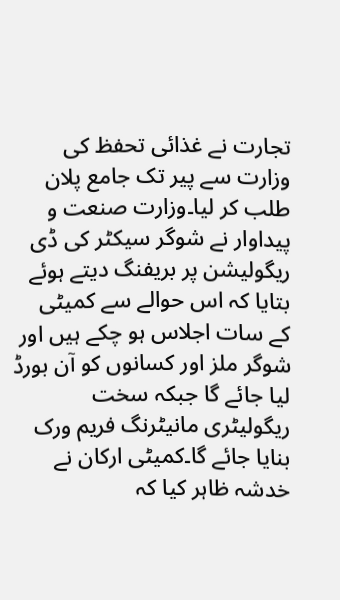تجارت نے غذائی تحفظ کی وزارت سے پیر تک جامع پلان طلب کر لیا۔وزارت صنعت و پیداوار نے شوگر سیکٹر کی ڈی ریگولیشن پر بریفنگ دیتے ہوئے بتایا کہ اس حوالے سے کمیٹی کے سات اجلاس ہو چکے ہیں اور شوگر ملز اور کسانوں کو آن بورڈ لیا جائے گا جبکہ سخت ریگولیٹری مانیٹرنگ فریم ورک بنایا جائے گا۔کمیٹی ارکان نے خدشہ ظاہر کیا کہ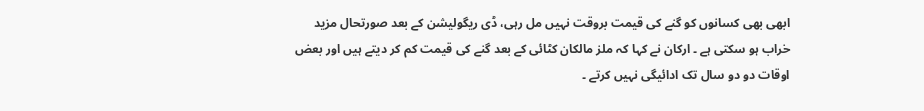ابھی بھی کسانوں کو گنے کی قیمت بروقت نہیں مل رہی، ڈی ریگولیشن کے بعد صورتحال مزید خراب ہو سکتی ہے ۔ ارکان نے کہا کہ ملز مالکان کٹائی کے بعد گنے کی قیمت کم کر دیتے ہیں اور بعض اوقات دو دو سال تک ادائیگی نہیں کرتے ۔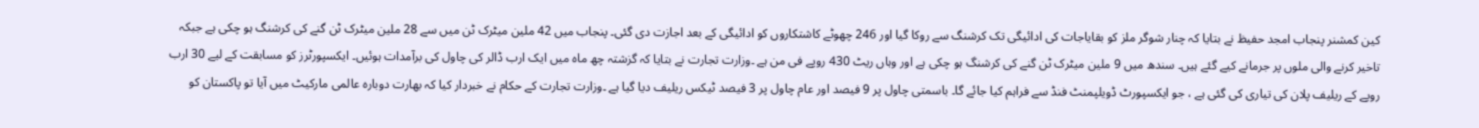کین کمشنر پنجاب امجد حفیظ نے بتایا کہ چنار شوگر ملز کو بقایاجات کی ادائیگی تک کرشنگ سے روکا گیا اور 246 چھوٹے کاشتکاروں کو ادائیگی کے بعد اجازت دی گئی۔ پنجاب میں 42 ملین میٹرک ٹن میں سے 28 ملین میٹرک ٹن گنے کی کرشنگ ہو چکی ہے جبکہ تاخیر کرنے والی ملوں پر جرمانے کیے گئے ہیں۔ سندھ میں 9 ملین میٹرک ٹن گنے کی کرشنگ ہو چکی ہے اور وہاں ریٹ 430 روپے فی من ہے ۔وزارت تجارت نے بتایا کہ گزشتہ چھ ماہ میں ایک ارب ڈالر کی چاول کی برآمدات ہوئیں۔ ایکسپورٹرز کو مسابقت کے لیے 30 ارب روپے کے ریلیف پلان کی تیاری کی گئی ہے ، جو ایکسپورٹ ڈویلپمنٹ فنڈ سے فراہم کیا جائے گا۔ باسمتی چاول پر 9 فیصد اور عام چاول پر 3 فیصد ٹیکس ریلیف دیا گیا ہے ۔وزارت تجارت کے حکام نے خبردار کیا کہ بھارت دوبارہ عالمی مارکیٹ میں آیا تو پاکستان کو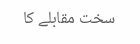سخت مقابلے کا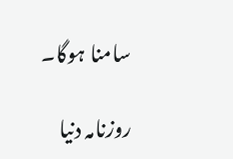سامنا ہوگا۔

روزنامہ دنیا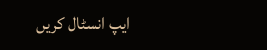ایپ انسٹال کریں